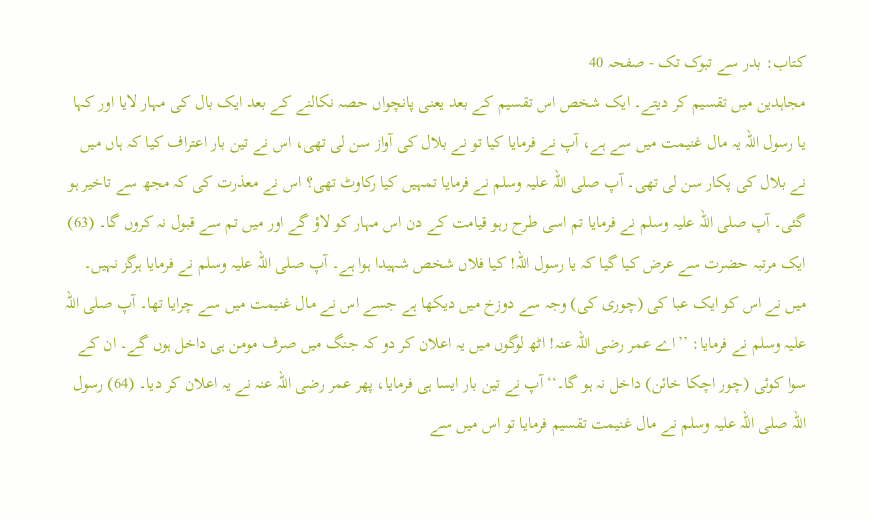کتاب: بدر سے تبوک تک - صفحہ 40
مجاہدین میں تقسیم کر دیتے۔ ایک شخص اس تقسیم کے بعد یعنی پانچواں حصہ نکالنے کے بعد ایک بال کی مہار لایا اور کہا یا رسول اللہ یہ مال غنیمت میں سے ہے، آپ نے فرمایا کیا تو نے بلال کی آواز سن لی تھی، اس نے تین بار اعتراف کیا کہ ہاں میں نے بلال کی پکار سن لی تھی۔ آپ صلی اللہ علیہ وسلم نے فرمایا تمہیں کیا رکاوٹ تھی؟ اس نے معذرت کی کہ مجھ سے تاخیر ہو گئی۔ آپ صلی اللہ علیہ وسلم نے فرمایا تم اسی طرح رہو قیامت کے دن اس مہار کو لاؤ گے اور میں تم سے قبول نہ کروں گا۔ (63) ایک مرتبہ حضرت سے عرض کیا گیا کہ یا رسول اللہ! کیا فلاں شخص شہیدا ہوا ہے۔ آپ صلی اللہ علیہ وسلم نے فرمایا ہرگز نہیں۔ میں نے اس کو ایک عبا کی (چوری کی) وجہ سے دوزخ میں دیکھا ہے جسے اس نے مال غنیمت میں سے چرایا تھا۔ آپ صلی اللہ علیہ وسلم نے فرمایا: ’’اے عمر رضی اللہ عنہ! اٹھ لوگوں میں یہ اعلان کر دو کہ جنگ میں صرف مومن ہی داخل ہوں گے۔ ان کے سوا کوئی (چور اچکا خائن) داخل نہ ہو گا۔‘‘ آپ نے تین بار ایسا ہی فرمایا، پھر عمر رضی اللہ عنہ نے یہ اعلان کر دیا۔ (64) رسول اللہ صلی اللہ علیہ وسلم نے مال غنیمت تقسیم فرمایا تو اس میں سے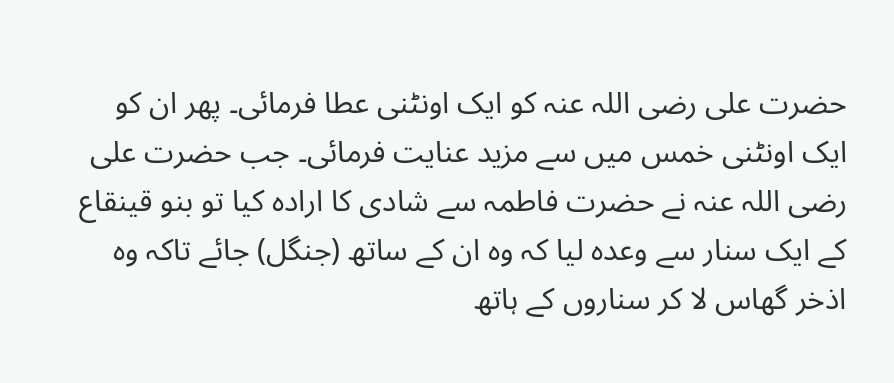حضرت علی رضی اللہ عنہ کو ایک اونٹنی عطا فرمائی۔ پھر ان کو ایک اونٹنی خمس میں سے مزید عنایت فرمائی۔ جب حضرت علی رضی اللہ عنہ نے حضرت فاطمہ سے شادی کا ارادہ کیا تو بنو قینقاع کے ایک سنار سے وعدہ لیا کہ وہ ان کے ساتھ (جنگل) جائے تاکہ وہ اذخر گھاس لا کر سناروں کے ہاتھ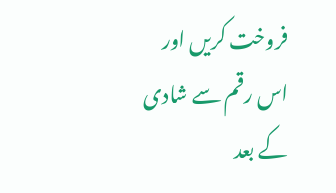فروخت کریں اور اس رقم سے شادی کے بعد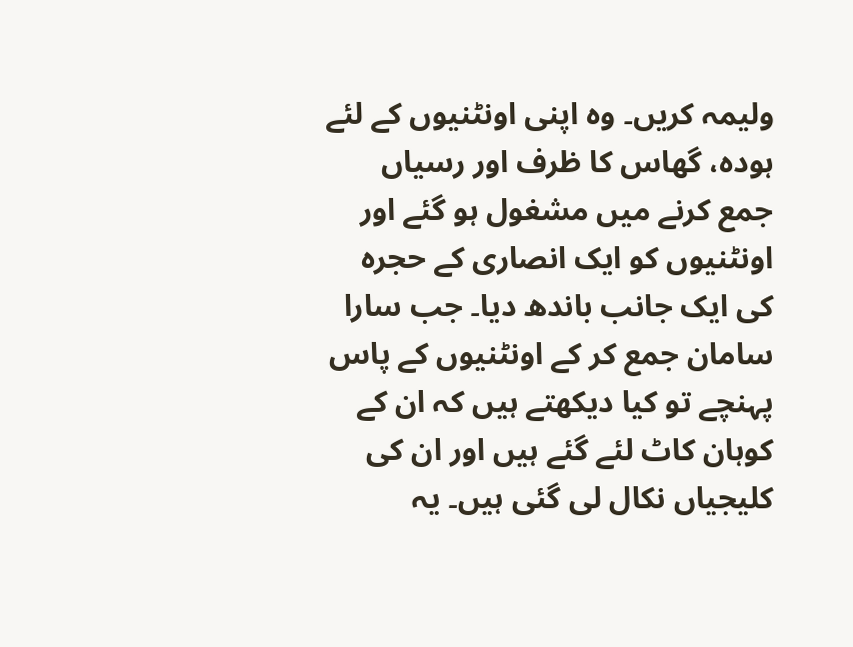ولیمہ کریں۔ وہ اپنی اونٹنیوں کے لئے ہودہ، گھاس کا ظرف اور رسیاں جمع کرنے میں مشغول ہو گئے اور اونٹنیوں کو ایک انصاری کے حجرہ کی ایک جانب باندھ دیا۔ جب سارا سامان جمع کر کے اونٹنیوں کے پاس پہنچے تو کیا دیکھتے ہیں کہ ان کے کوہان کاٹ لئے گئے ہیں اور ان کی کلیجیاں نکال لی گئی ہیں۔ یہ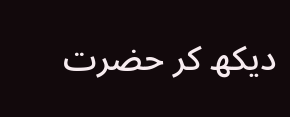دیکھ کر حضرت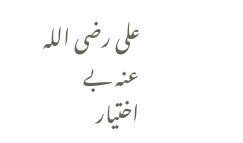علی رضی اللہ عنہ بے اختیار